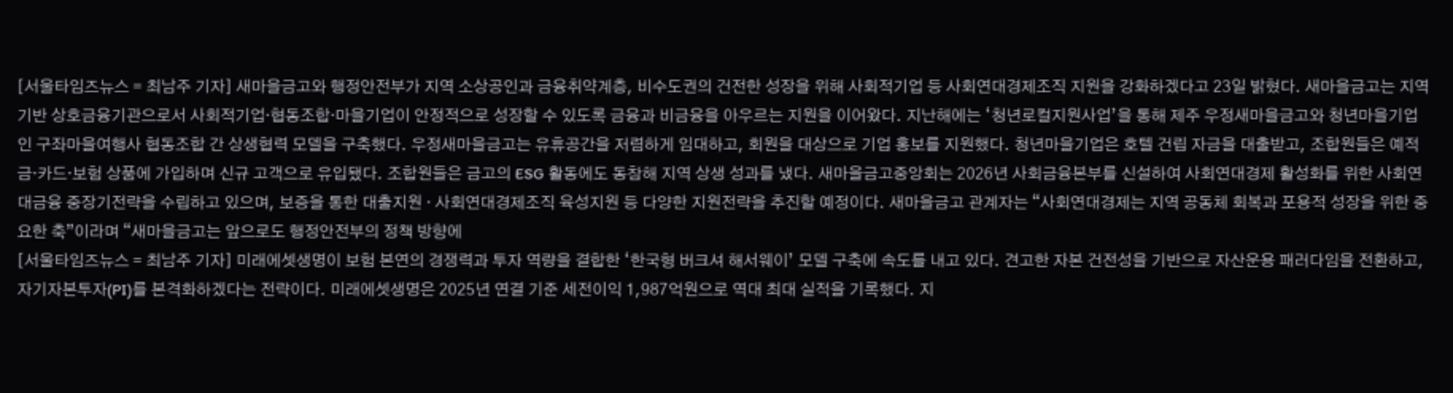[서울타임즈뉴스 = 최남주 기자] 새마을금고와 행정안전부가 지역 소상공인과 금융취약계층, 비수도권의 건전한 성장을 위해 사회적기업 등 사회연대경제조직 지원을 강화하겠다고 23일 밝혔다. 새마을금고는 지역 기반 상호금융기관으로서 사회적기업·협동조합·마을기업이 안정적으로 성장할 수 있도록 금융과 비금융을 아우르는 지원을 이어왔다. 지난해에는 ‘청년로컬지원사업’을 통해 제주 우정새마을금고와 청년마을기업인 구좌마을여행사 협동조합 간 상생협력 모델을 구축했다. 우정새마을금고는 유휴공간을 저렴하게 임대하고, 회원을 대상으로 기업 홍보를 지원했다. 청년마을기업은 호텔 건립 자금을 대출받고, 조합원들은 예적금·카드·보험 상품에 가입하며 신규 고객으로 유입됐다. 조합원들은 금고의 ESG 활동에도 동참해 지역 상생 성과를 냈다. 새마을금고중앙회는 2026년 사회금융본부를 신설하여 사회연대경제 활성화를 위한 사회연대금융 중장기전략을 수립하고 있으며, 보증을 통한 대출지원 ‧ 사회연대경제조직 육성지원 등 다양한 지원전략을 추진할 예정이다. 새마을금고 관계자는 “사회연대경제는 지역 공동체 회복과 포용적 성장을 위한 중요한 축”이라며 “새마을금고는 앞으로도 행정안전부의 정책 방향에
[서울타임즈뉴스 = 최남주 기자] 미래에셋생명이 보험 본연의 경쟁력과 투자 역량을 결합한 ‘한국형 버크셔 해서웨이’ 모델 구축에 속도를 내고 있다. 견고한 자본 건전성을 기반으로 자산운용 패러다임을 전환하고, 자기자본투자(PI)를 본격화하겠다는 전략이다. 미래에셋생명은 2025년 연결 기준 세전이익 1,987억원으로 역대 최대 실적을 기록했다. 지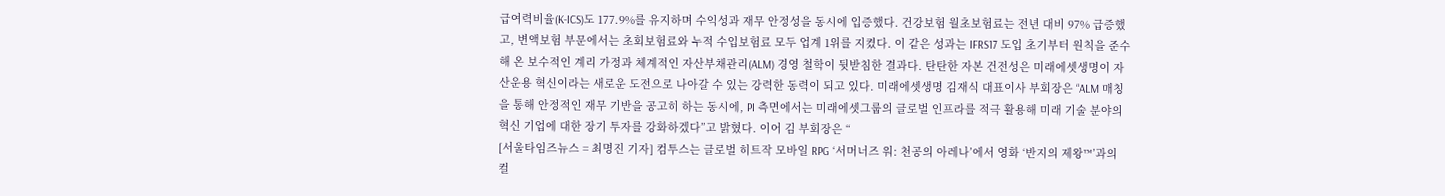급여력비율(K-ICS)도 177.9%를 유지하며 수익성과 재무 안정성을 동시에 입증했다. 건강보험 월초보험료는 전년 대비 97% 급증했고, 변액보험 부문에서는 초회보험료와 누적 수입보험료 모두 업계 1위를 지켰다. 이 같은 성과는 IFRS17 도입 초기부터 원칙을 준수해 온 보수적인 계리 가정과 체계적인 자산부채관리(ALM) 경영 철학이 뒷받침한 결과다. 탄탄한 자본 건전성은 미래에셋생명이 자산운용 혁신이라는 새로운 도전으로 나아갈 수 있는 강력한 동력이 되고 있다. 미래에셋생명 김재식 대표이사 부회장은 “ALM 매칭을 통해 안정적인 재무 기반을 공고히 하는 동시에, PI 측면에서는 미래에셋그룹의 글로벌 인프라를 적극 활용해 미래 기술 분야의 혁신 기업에 대한 장기 투자를 강화하겠다”고 밝혔다. 이어 김 부회장은 “
[서울타임즈뉴스 = 최명진 기자] 컴투스는 글로벌 히트작 모바일 RPG ‘서머너즈 워: 천공의 아레나’에서 영화 ‘반지의 제왕™’과의 컬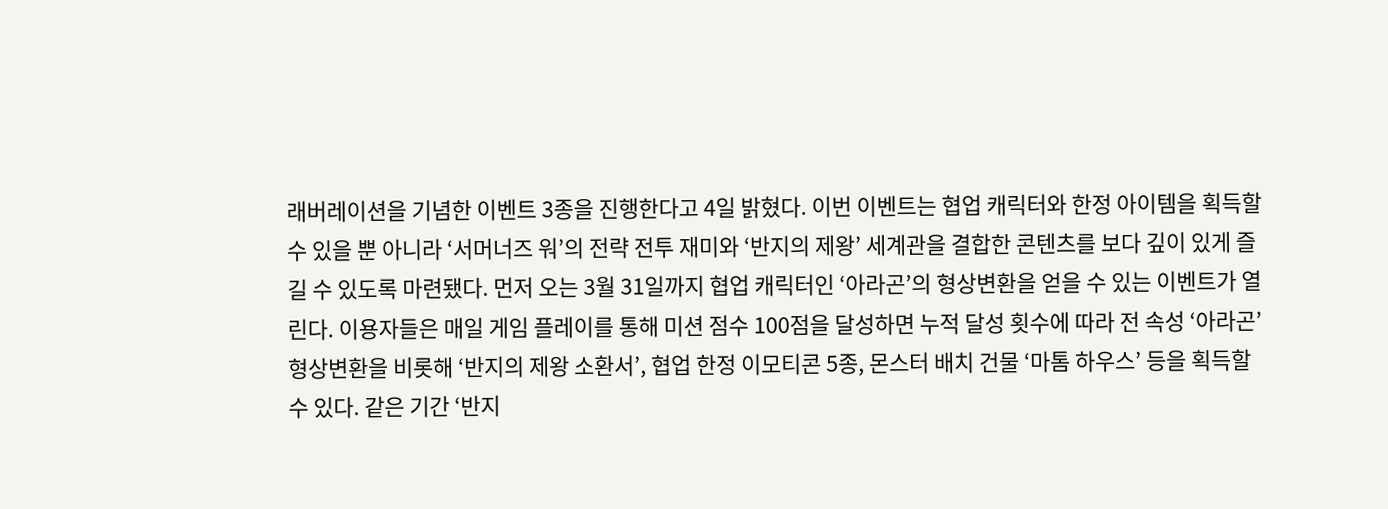래버레이션을 기념한 이벤트 3종을 진행한다고 4일 밝혔다. 이번 이벤트는 협업 캐릭터와 한정 아이템을 획득할 수 있을 뿐 아니라 ‘서머너즈 워’의 전략 전투 재미와 ‘반지의 제왕’ 세계관을 결합한 콘텐츠를 보다 깊이 있게 즐길 수 있도록 마련됐다. 먼저 오는 3월 31일까지 협업 캐릭터인 ‘아라곤’의 형상변환을 얻을 수 있는 이벤트가 열린다. 이용자들은 매일 게임 플레이를 통해 미션 점수 100점을 달성하면 누적 달성 횟수에 따라 전 속성 ‘아라곤’ 형상변환을 비롯해 ‘반지의 제왕 소환서’, 협업 한정 이모티콘 5종, 몬스터 배치 건물 ‘마톰 하우스’ 등을 획득할 수 있다. 같은 기간 ‘반지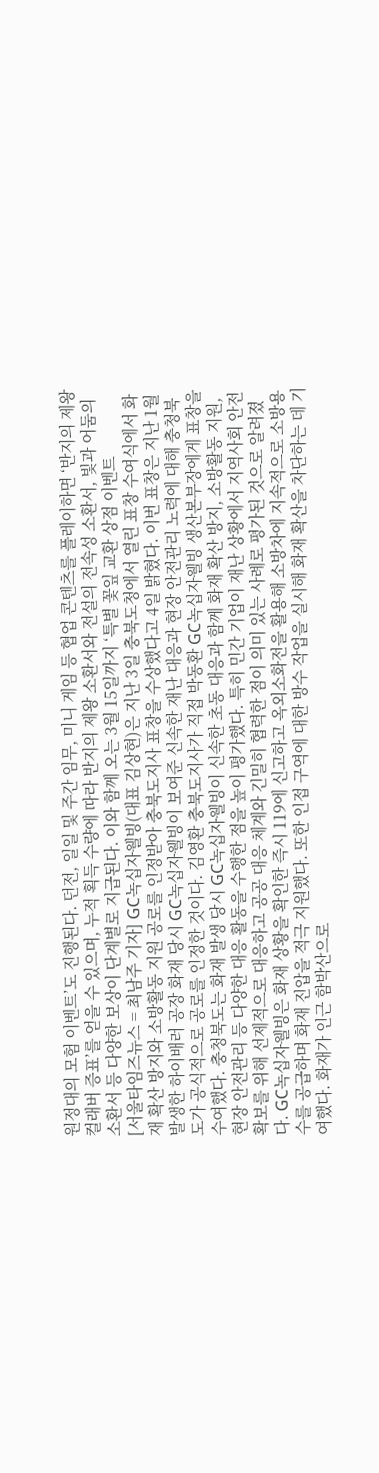원정대의 모험 이벤트’도 진행된다. 던전, 일일 및 주간 임무, 미니 게임 등 협업 콘텐츠를 플레이하면 ‘반지의 제왕 컬래버 증표’를 얻을 수 있으며, 누적 획득 수량에 따라 반지의 제왕 소환서와 전설의 전속성 소환서, 빛과 어둠의 소환서 등 다양한 보상이 단계별로 지급된다. 이와 함께 오는 3월 15일까지 ‘특별 꽃잎 교환 상점 이벤트
[서울타임즈뉴스 = 최남주 기자] GC녹십자웰빙(대표 김상현)은 지난 3일 충북도청에서 열린 표창 수여식에서 화재 확산 방지와 소방활동 지원 공로를 인정받아 충북도지사 표창을 수상했다고 4일 밝혔다. 이번 표창은 지난 1월 발생한 하이배러 공장 화재 당시 GC녹십자웰빙이 보여준 신속한 재난 대응과 현장 안전관리 노력에 대해 충청북도가 공식적으로 공로를 인정한 것이다. 김영환 충북도지사가 직접 박동환 GC녹십자웰빙 생산본부장에게 표창을 수여했다. 충청북도는 화재 발생 당시 GC녹십자웰빙이 신속한 초동 대응과 함께 화재 확산 방지, 소방활동 지원, 현장 안전관리 등 다양한 대응 활동을 수행한 점을 높이 평가했다. 특히 민간 기업이 재난 상황에서 지역사회 안전 확보를 위해 선제적으로 대응하고 공공 대응 체계와 긴밀히 협력한 점이 의미 있는 사례로 평가된 것으로 알려졌다. GC녹십자웰빙은 화재 상황을 확인한 즉시 119에 신고하고 옥외소화전을 활용해 소방차에 지속적으로 소방용수를 공급하며 화재 진압을 적극 지원했다. 또한 인접 구역에 대한 방수 작업을 실시해 화재 확산을 차단하는 데 기여했다. 화재가 인근 함박산으로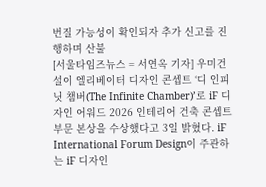번질 가능성이 확인되자 추가 신고를 진행하며 산불
[서울타임즈뉴스 = 서연옥 기자] 우미건설이 엘리베이터 디자인 콘셉트 ‘디 인피닛 챔버(The Infinite Chamber)’로 iF 디자인 어워드 2026 인테리어 건축 콘셉트 부문 본상을 수상했다고 3일 밝혔다. iF International Forum Design이 주관하는 iF 디자인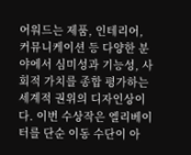어워드는 제품, 인테리어, 커뮤니케이션 등 다양한 분야에서 심미성과 기능성, 사회적 가치를 종합 평가하는 세계적 권위의 디자인상이다. 이번 수상작은 엘리베이터를 단순 이동 수단이 아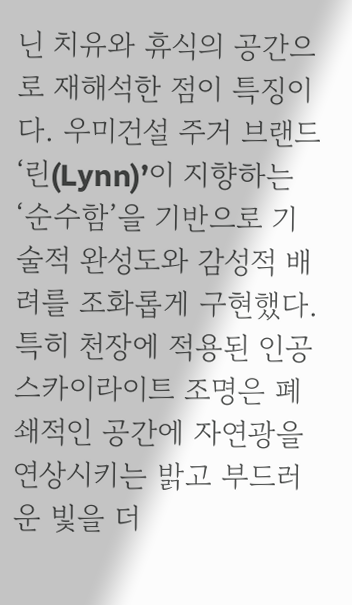닌 치유와 휴식의 공간으로 재해석한 점이 특징이다. 우미건설 주거 브랜드 ‘린(Lynn)’이 지향하는 ‘순수함’을 기반으로 기술적 완성도와 감성적 배려를 조화롭게 구현했다. 특히 천장에 적용된 인공 스카이라이트 조명은 폐쇄적인 공간에 자연광을 연상시키는 밝고 부드러운 빛을 더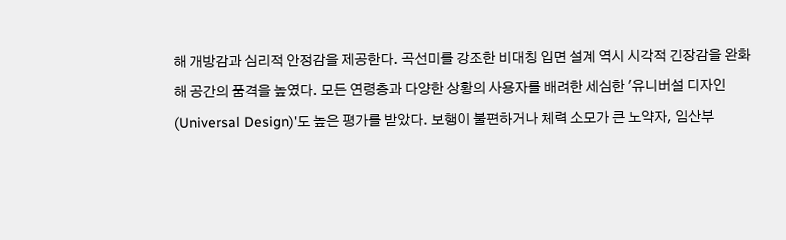해 개방감과 심리적 안정감을 제공한다. 곡선미를 강조한 비대칭 입면 설계 역시 시각적 긴장감을 완화해 공간의 품격을 높였다. 모든 연령층과 다양한 상황의 사용자를 배려한 세심한 '유니버설 디자인(Universal Design)'도 높은 평가를 받았다. 보행이 불편하거나 체력 소모가 큰 노약자, 임산부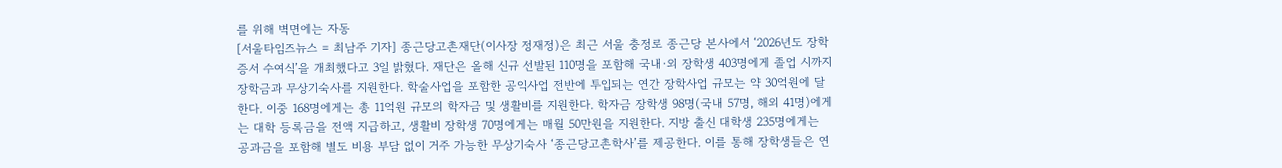를 위해 벽면에는 자동
[서울타임즈뉴스 = 최남주 기자] 종근당고촌재단(이사장 정재정)은 최근 서울 충정로 종근당 본사에서 ‘2026년도 장학증서 수여식’을 개최했다고 3일 밝혔다. 재단은 올해 신규 선발된 110명을 포함해 국내·외 장학생 403명에게 졸업 시까지 장학금과 무상기숙사를 지원한다. 학술사업을 포함한 공익사업 전반에 투입되는 연간 장학사업 규모는 약 30억원에 달한다. 이중 168명에게는 총 11억원 규모의 학자금 및 생활비를 지원한다. 학자금 장학생 98명(국내 57명, 해외 41명)에게는 대학 등록금을 전액 지급하고, 생활비 장학생 70명에게는 매월 50만원을 지원한다. 지방 출신 대학생 235명에게는 공과금을 포함해 별도 비용 부담 없이 거주 가능한 무상기숙사 ‘종근당고촌학사’를 제공한다. 이를 통해 장학생들은 연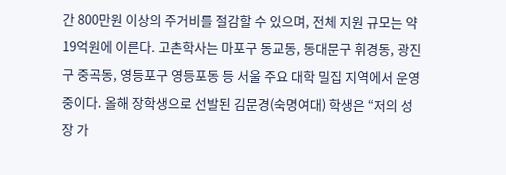간 800만원 이상의 주거비를 절감할 수 있으며, 전체 지원 규모는 약 19억원에 이른다. 고촌학사는 마포구 동교동, 동대문구 휘경동, 광진구 중곡동, 영등포구 영등포동 등 서울 주요 대학 밀집 지역에서 운영 중이다. 올해 장학생으로 선발된 김문경(숙명여대) 학생은 “저의 성장 가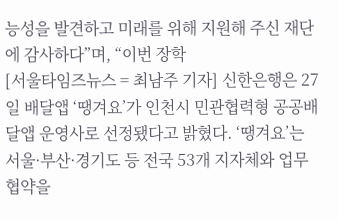능성을 발견하고 미래를 위해 지원해 주신 재단에 감사하다”며, “이번 장학
[서울타임즈뉴스 = 최남주 기자] 신한은행은 27일 배달앱 ‘땡겨요’가 인천시 민관협력형 공공배달앱 운영사로 선정됐다고 밝혔다. ‘땡겨요’는 서울·부산·경기도 등 전국 53개 지자체와 업무협약을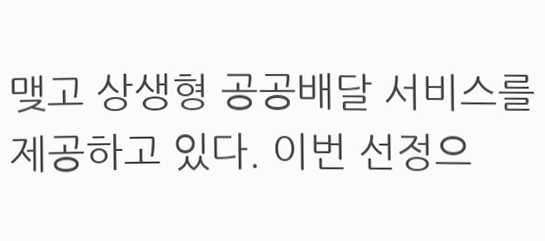맺고 상생형 공공배달 서비스를 제공하고 있다. 이번 선정으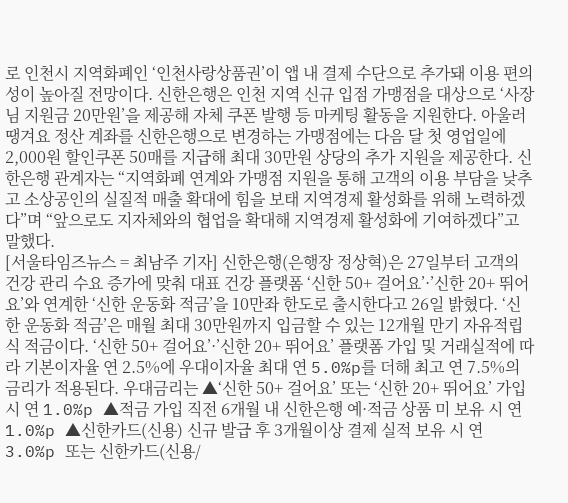로 인천시 지역화폐인 ‘인천사랑상품권’이 앱 내 결제 수단으로 추가돼 이용 편의성이 높아질 전망이다. 신한은행은 인천 지역 신규 입점 가맹점을 대상으로 ‘사장님 지원금 20만원’을 제공해 자체 쿠폰 발행 등 마케팅 활동을 지원한다. 아울러 땡겨요 정산 계좌를 신한은행으로 변경하는 가맹점에는 다음 달 첫 영업일에 2,000원 할인쿠폰 50매를 지급해 최대 30만원 상당의 추가 지원을 제공한다. 신한은행 관계자는 “지역화폐 연계와 가맹점 지원을 통해 고객의 이용 부담을 낮추고 소상공인의 실질적 매출 확대에 힘을 보태 지역경제 활성화를 위해 노력하겠다”며 “앞으로도 지자체와의 협업을 확대해 지역경제 활성화에 기여하겠다”고 말했다.
[서울타임즈뉴스 = 최남주 기자] 신한은행(은행장 정상혁)은 27일부터 고객의 건강 관리 수요 증가에 맞춰 대표 건강 플랫폼 ‘신한 50+ 걸어요’·’신한 20+ 뛰어요’와 연계한 ‘신한 운동화 적금’을 10만좌 한도로 출시한다고 26일 밝혔다. ‘신한 운동화 적금’은 매월 최대 30만원까지 입금할 수 있는 12개월 만기 자유적립식 적금이다. ‘신한 50+ 걸어요’·’신한 20+ 뛰어요’ 플랫폼 가입 및 거래실적에 따라 기본이자율 연 2.5%에 우대이자율 최대 연 5.0%p를 더해 최고 연 7.5%의 금리가 적용된다. 우대금리는 ▲‘신한 50+ 걸어요’ 또는 ‘신한 20+ 뛰어요’ 가입 시 연 1.0%p ▲적금 가입 직전 6개월 내 신한은행 예·적금 상품 미 보유 시 연 1.0%p ▲신한카드(신용) 신규 발급 후 3개월이상 결제 실적 보유 시 연 3.0%p 또는 신한카드(신용/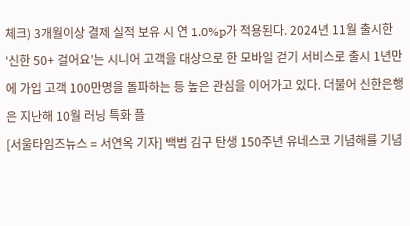체크) 3개월이상 결제 실적 보유 시 연 1.0%p가 적용된다. 2024년 11월 출시한 ‘신한 50+ 걸어요’는 시니어 고객을 대상으로 한 모바일 걷기 서비스로 출시 1년만에 가입 고객 100만명을 돌파하는 등 높은 관심을 이어가고 있다. 더불어 신한은행은 지난해 10월 러닝 특화 플
[서울타임즈뉴스 = 서연옥 기자] 백범 김구 탄생 150주년 유네스코 기념해를 기념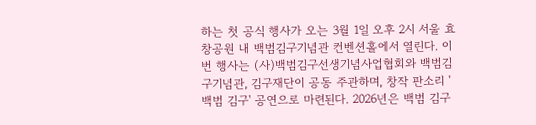하는 첫 공식 행사가 오는 3월 1일 오후 2시 서울 효창공원 내 백범김구기념관 컨벤션홀에서 열린다. 이번 행사는 (사)백범김구선생기념사업협회와 백범김구기념관, 김구재단이 공동 주관하며, 창작 판소리 '백범 김구' 공연으로 마련된다. 2026년은 백범 김구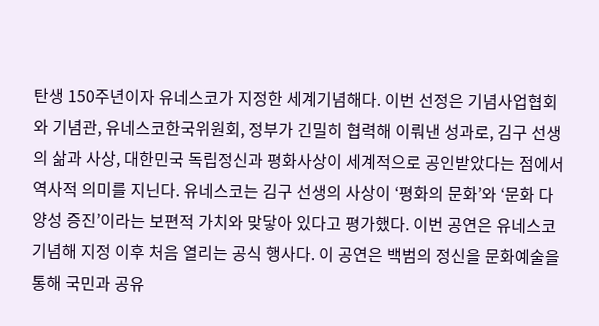탄생 150주년이자 유네스코가 지정한 세계기념해다. 이번 선정은 기념사업협회와 기념관, 유네스코한국위원회, 정부가 긴밀히 협력해 이뤄낸 성과로, 김구 선생의 삶과 사상, 대한민국 독립정신과 평화사상이 세계적으로 공인받았다는 점에서 역사적 의미를 지닌다. 유네스코는 김구 선생의 사상이 ‘평화의 문화’와 ‘문화 다양성 증진’이라는 보편적 가치와 맞닿아 있다고 평가했다. 이번 공연은 유네스코 기념해 지정 이후 처음 열리는 공식 행사다. 이 공연은 백범의 정신을 문화예술을 통해 국민과 공유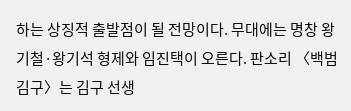하는 상징적 출발점이 될 전망이다. 무대에는 명창 왕기철·왕기석 형제와 임진택이 오른다. 판소리 〈백범 김구〉는 김구 선생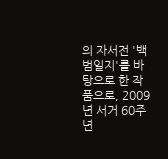의 자서전 '백범일지'를 바탕으로 한 작품으로, 2009년 서거 60주년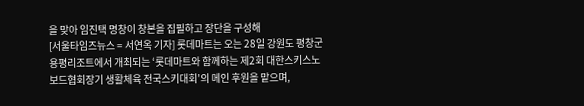을 맞아 임진택 명창이 창본을 집필하고 장단을 구성해
[서울타임즈뉴스 = 서연옥 기자] 롯데마트는 오는 28일 강원도 평창군 용평리조트에서 개최되는 ‘롯데마트와 함께하는 제2회 대한스키스노보드협회장기 생활체육 전국스키대회’의 메인 후원을 맡으며,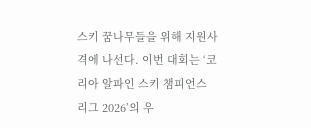스키 꿈나무들을 위해 지원사격에 나선다. 이번 대회는 ‘코리아 알파인 스키 챔피언스 리그 2026’의 우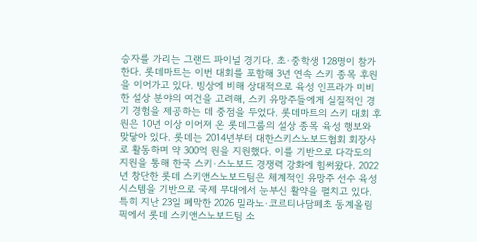승자를 가리는 그랜드 파이널 경기다. 초·중학생 128명이 참가한다. 롯데마트는 이번 대회를 포함해 3년 연속 스키 종목 후원을 이어가고 있다. 빙상에 비해 상대적으로 육성 인프라가 미비한 설상 분야의 여건을 고려해, 스키 유망주들에게 실질적인 경기 경험을 제공하는 데 중점을 두었다. 롯데마트의 스키 대회 후원은 10년 이상 이어져 온 롯데그룹의 설상 종목 육성 행보와 맞닿아 있다. 롯데는 2014년부터 대한스키스노보드협회 회장사로 활동하며 약 300억 원을 지원했다. 이를 기반으로 다각도의 지원을 통해 한국 스키·스노보드 경쟁력 강화에 힘써왔다. 2022년 창단한 롯데 스키앤스노보드팀은 체계적인 유망주 선수 육성 시스템을 기반으로 국제 무대에서 눈부신 활약을 펼치고 있다. 특히 지난 23일 폐막한 2026 밀라노·코르티나담페초 동계올림픽에서 롯데 스키앤스노보드팀 소